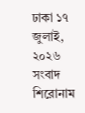ঢাকা ১৭ জুলাই, ২০২৬
সংবাদ শিরোনাম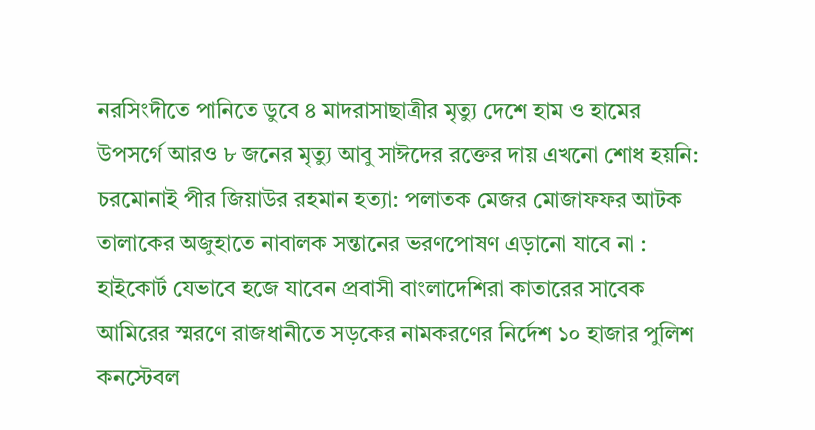নরসিংদীতে পানিতে ডুবে ৪ মাদরাসাছাত্রীর মৃত্যু দেশে হাম ও হামের উপসর্গে আরও ৮ জনের মৃত্যু আবু সাঈদের রক্তের দায় এখনো শোধ হয়নি: চরমোনাই পীর জিয়াউর রহমান হত্যা: পলাতক মেজর মোজাফফর আটক তালাকের অজুহাতে নাবালক সন্তানের ভরণপোষণ এড়ানো যাবে না : হাইকোর্ট যেভাবে হজে যাবেন প্রবাসী বাংলাদেশিরা কাতারের সাবেক আমিরের স্মরণে রাজধানীতে সড়কের নামকরণের নির্দেশ ১০ হাজার পুলিশ কনস্টেবল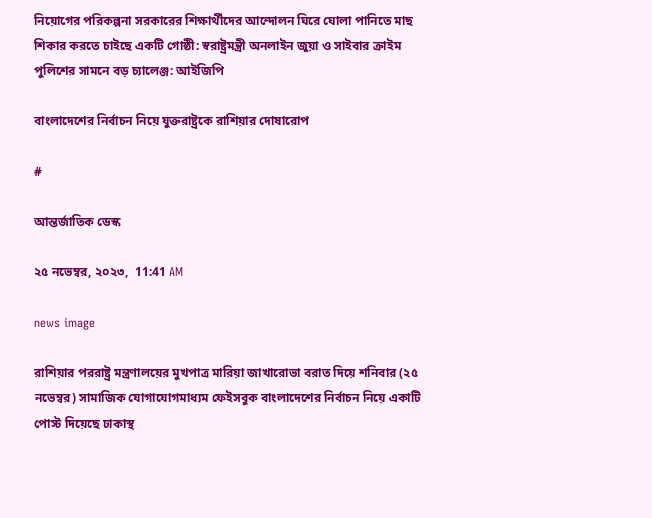নিয়োগের পরিকল্পনা সরকারের শিক্ষার্থীদের আন্দোলন ঘিরে ঘোলা পানিতে মাছ শিকার করতে চাইছে একটি গোষ্ঠী: স্বরাষ্ট্রমন্ত্রী অনলাইন জুয়া ও সাইবার ক্রাইম পুলিশের সামনে বড় চ্যালেঞ্জ: আইজিপি

বাংলাদেশের নির্বাচন নিয়ে যুক্তরাষ্ট্রকে রাশিয়ার দোষারোপ

#

আন্তর্জাতিক ডেস্ক

২৫ নভেম্বর, ২০২৩,  11:41 AM

news image

রাশিয়ার পররাষ্ট্র মন্ত্রণালয়ের মুখপাত্র মারিয়া জাখারোভা বরাত দিয়ে শনিবার (২৫ নভেম্বর) সামাজিক যোগাযোগমাধ্যম ফেইসবুক বাংলাদেশের নির্বাচন নিয়ে একাটি পোস্ট দিয়েছে ঢাকাস্থ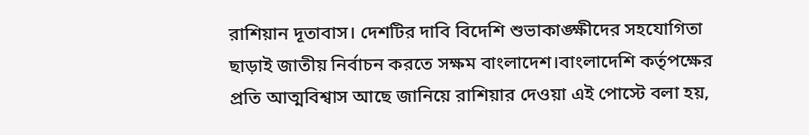রাশিয়ান দূতাবাস। দেশটির দাবি বিদেশি শুভাকাঙ্ক্ষীদের সহযোগিতা ছাড়াই জাতীয় নির্বাচন করতে সক্ষম বাংলাদেশ।বাংলাদেশি কর্তৃপক্ষের প্রতি আত্মবিশ্বাস আছে জানিয়ে রাশিয়ার দেওয়া এই পোস্টে বলা হয়,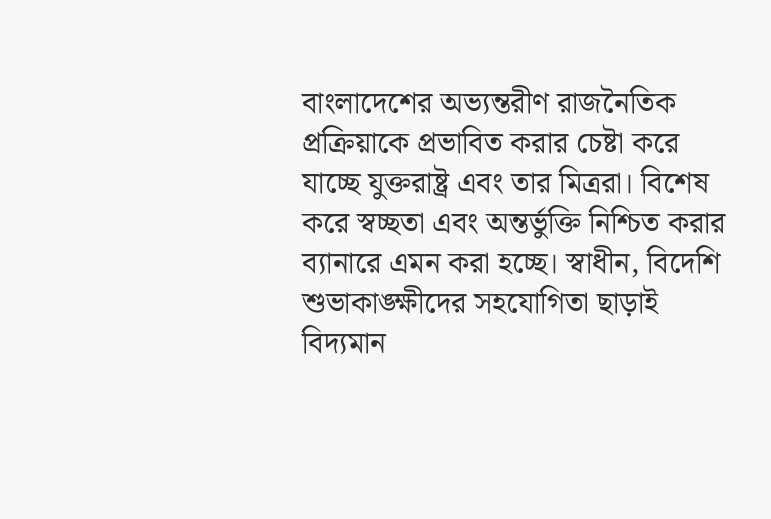বাংলাদেশের অভ্যন্তরীণ রাজনৈতিক প্রক্রিয়াকে প্রভাবিত করার চেষ্টা করে যাচ্ছে যুক্তরাষ্ট্র এবং তার মিত্ররা। বিশেষ করে স্বচ্ছতা এবং অন্তর্ভুক্তি নিশ্চিত করার ব্যানারে এমন করা হচ্ছে। স্বাধীন, বিদেশি শুভাকাঙ্ক্ষীদের সহযোগিতা ছাড়াই বিদ্যমান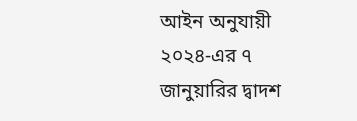আইন অনুযায়ী ২০২৪-এর ৭ জানুয়ারির দ্বাদশ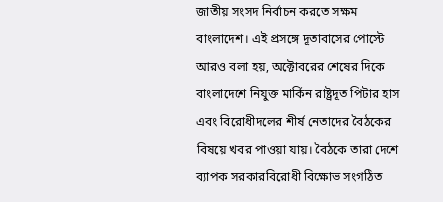জাতীয় সংসদ নির্বাচন করতে সক্ষম বাংলাদেশ। এই প্রসঙ্গে দূতাবাসের পোস্টে আরও বলা হয়, অক্টোবরের শেষের দিকে বাংলাদেশে নিযুক্ত মার্কিন রাষ্ট্রদূত পিটার হাস এবং বিরোধীদলের শীর্ষ নেতাদের বৈঠকের বিষয়ে খবর পাওয়া যায়। বৈঠকে তারা দেশে ব্যাপক সরকারবিরোধী বিক্ষোভ সংগঠিত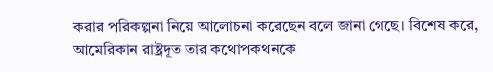করার পরিকল্পনা নিয়ে আলোচনা করেছেন বলে জানা গেছে। বিশেষ করে, আমেরিকান রাষ্ট্রদূত তার কথোপকথনকে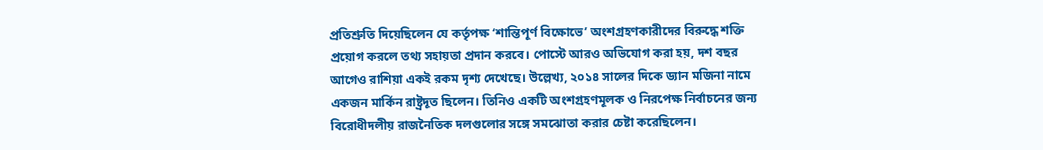প্রতিশ্রুতি দিয়েছিলেন যে কর্তৃপক্ষ ‘শান্তিপূর্ণ বিক্ষোভে’ অংশগ্রহণকারীদের বিরুদ্ধে শক্তি প্রয়োগ করলে তথ্য সহায়তা প্রদান করবে। পোস্টে আরও অভিযোগ করা হয়, দশ বছর আগেও রাশিয়া একই রকম দৃশ্য দেখেছে। উল্লেখ্য, ২০১৪ সালের দিকে ড্যান মজিনা নামে একজন মার্কিন রাষ্ট্রদূত ছিলেন। তিনিও একটি অংশগ্রহণমূলক ও নিরপেক্ষ নির্বাচনের জন্য বিরোধীদলীয় রাজনৈতিক দলগুলোর সঙ্গে সমঝোতা করার চেষ্টা করেছিলেন।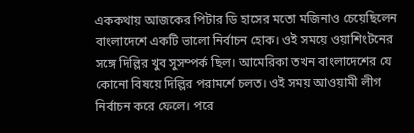এককথায় আজকের পিটার ডি হাসের মতো মজিনাও চেয়েছিলেন বাংলাদেশে একটি ভালো নির্বাচন হোক। ওই সময়ে ওয়াশিংটনের সঙ্গে দিল্লির খুব সুসম্পর্ক ছিল। আমেরিকা তখন বাংলাদেশের যে কোনো বিষয়ে দিল্লির পরামর্শে চলত। ওই সময় আওয়ামী লীগ নির্বাচন করে ফেলে। পরে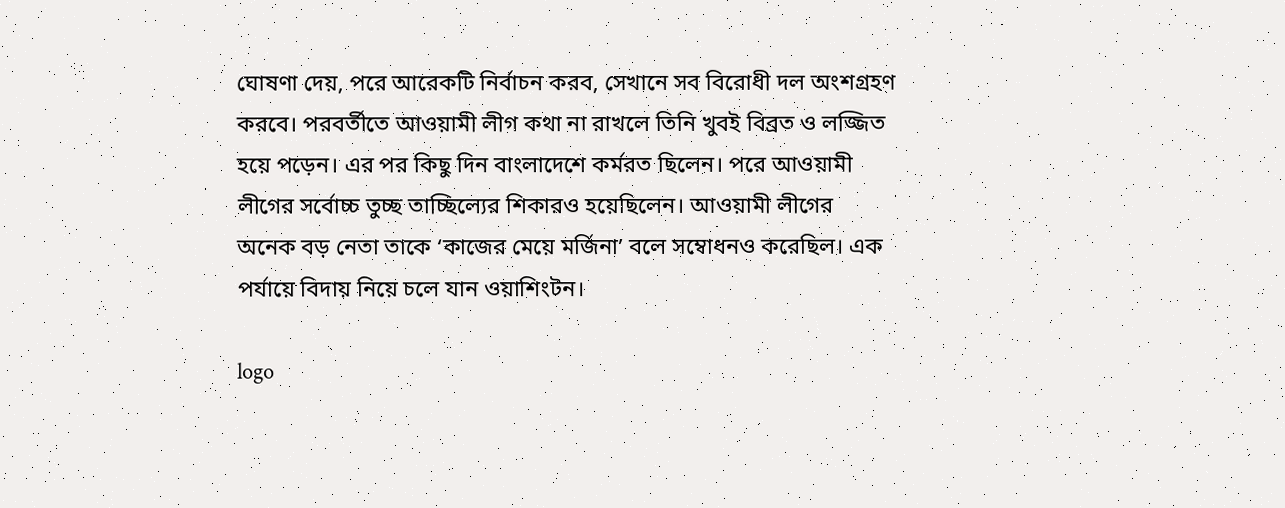ঘোষণা দেয়, পরে আরেকটি নির্বাচন করব, সেখানে সব বিরোধী দল অংশগ্রহণ করবে। পরবর্তীতে আওয়ামী লীগ কথা না রাখলে তিনি খুবই বিব্রত ও লজ্জিত হয়ে পড়েন। এর পর কিছু দিন বাংলাদেশে কর্মরত ছিলেন। পরে আওয়ামী লীগের সর্বোচ্চ তুচ্ছ তাচ্ছিল্যের শিকারও হয়েছিলেন। আওয়ামী লীগের অনেক বড় নেতা তাকে ‘কাজের মেয়ে মর্জিনা’ বলে সম্বোধনও করেছিল। এক পর্যায়ে বিদায় নিয়ে চলে যান ওয়াশিংটন।

logo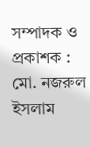সম্পাদক ও প্রকাশক : মো. নজরুল ইসলাম